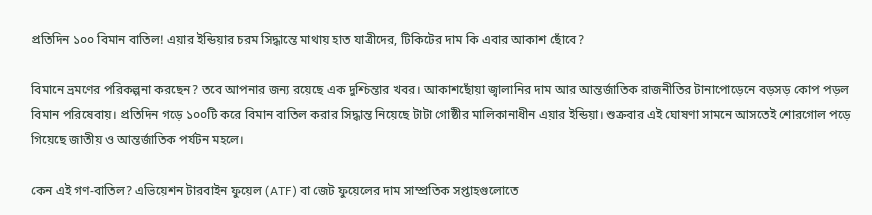প্রতিদিন ১০০ বিমান বাতিল! এয়ার ইন্ডিয়ার চরম সিদ্ধান্তে মাথায় হাত যাত্রীদের, টিকিটের দাম কি এবার আকাশ ছোঁবে?

বিমানে ভ্রমণের পরিকল্পনা করছেন? তবে আপনার জন্য রয়েছে এক দুশ্চিন্তার খবর। আকাশছোঁয়া জ্বালানির দাম আর আন্তর্জাতিক রাজনীতির টানাপোড়েনে বড়সড় কোপ পড়ল বিমান পরিষেবায়। প্রতিদিন গড়ে ১০০টি করে বিমান বাতিল করার সিদ্ধান্ত নিয়েছে টাটা গোষ্ঠীর মালিকানাধীন এয়ার ইন্ডিয়া। শুক্রবার এই ঘোষণা সামনে আসতেই শোরগোল পড়ে গিয়েছে জাতীয় ও আন্তর্জাতিক পর্যটন মহলে।

কেন এই গণ-বাতিল? এভিয়েশন টারবাইন ফুয়েল (ATF) বা জেট ফুয়েলের দাম সাম্প্রতিক সপ্তাহগুলোতে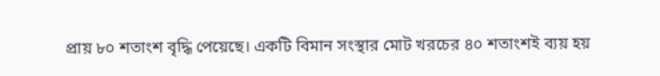প্রায় ৮০ শতাংশ বৃদ্ধি পেয়েছে। একটি বিমান সংস্থার মোট খরচের ৪০ শতাংশই ব্যয় হয়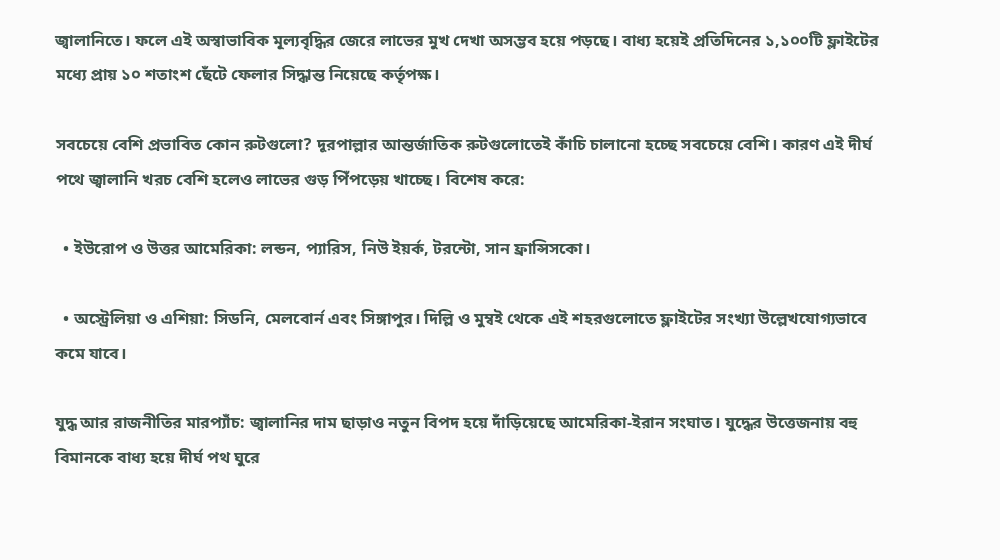জ্বালানিতে। ফলে এই অস্বাভাবিক মূল্যবৃদ্ধির জেরে লাভের মুখ দেখা অসম্ভব হয়ে পড়ছে। বাধ্য হয়েই প্রতিদিনের ১,১০০টি ফ্লাইটের মধ্যে প্রায় ১০ শতাংশ ছেঁটে ফেলার সিদ্ধান্ত নিয়েছে কর্তৃপক্ষ।

সবচেয়ে বেশি প্রভাবিত কোন রুটগুলো? দূরপাল্লার আন্তর্জাতিক রুটগুলোতেই কাঁচি চালানো হচ্ছে সবচেয়ে বেশি। কারণ এই দীর্ঘ পথে জ্বালানি খরচ বেশি হলেও লাভের গুড় পিঁপড়েয় খাচ্ছে। বিশেষ করে:

  • ইউরোপ ও উত্তর আমেরিকা: লন্ডন, প্যারিস, নিউ ইয়র্ক, টরন্টো, সান ফ্রান্সিসকো।

  • অস্ট্রেলিয়া ও এশিয়া: সিডনি, মেলবোর্ন এবং সিঙ্গাপুর। দিল্লি ও মুম্বই থেকে এই শহরগুলোতে ফ্লাইটের সংখ্যা উল্লেখযোগ্যভাবে কমে যাবে।

যুদ্ধ আর রাজনীতির মারপ্যাঁচ: জ্বালানির দাম ছাড়াও নতুন বিপদ হয়ে দাঁড়িয়েছে আমেরিকা-ইরান সংঘাত। যুদ্ধের উত্তেজনায় বহু বিমানকে বাধ্য হয়ে দীর্ঘ পথ ঘুরে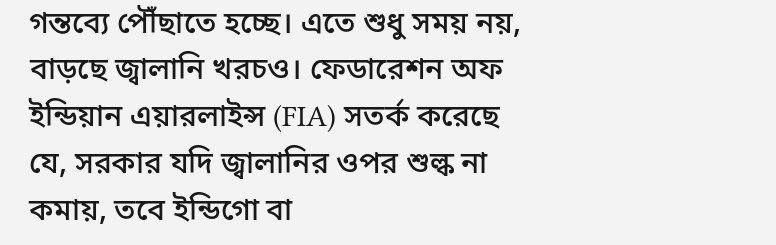গন্তব্যে পৌঁছাতে হচ্ছে। এতে শুধু সময় নয়, বাড়ছে জ্বালানি খরচও। ফেডারেশন অফ ইন্ডিয়ান এয়ারলাইন্স (FIA) সতর্ক করেছে যে, সরকার যদি জ্বালানির ওপর শুল্ক না কমায়, তবে ইন্ডিগো বা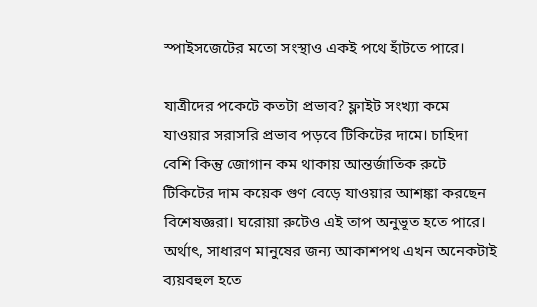স্পাইসজেটের মতো সংস্থাও একই পথে হাঁটতে পারে।

যাত্রীদের পকেটে কতটা প্রভাব? ফ্লাইট সংখ্যা কমে যাওয়ার সরাসরি প্রভাব পড়বে টিকিটের দামে। চাহিদা বেশি কিন্তু জোগান কম থাকায় আন্তর্জাতিক রুটে টিকিটের দাম কয়েক গুণ বেড়ে যাওয়ার আশঙ্কা করছেন বিশেষজ্ঞরা। ঘরোয়া রুটেও এই তাপ অনুভূত হতে পারে। অর্থাৎ, সাধারণ মানুষের জন্য আকাশপথ এখন অনেকটাই ব্যয়বহুল হতে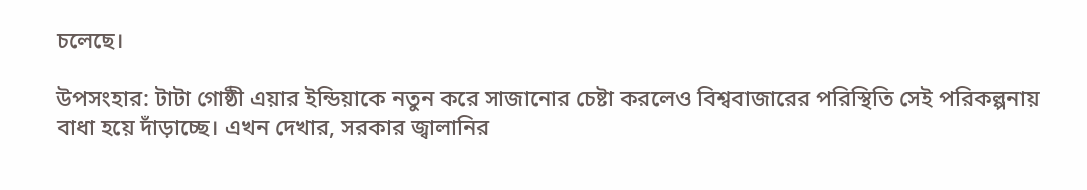চলেছে।

উপসংহার: টাটা গোষ্ঠী এয়ার ইন্ডিয়াকে নতুন করে সাজানোর চেষ্টা করলেও বিশ্ববাজারের পরিস্থিতি সেই পরিকল্পনায় বাধা হয়ে দাঁড়াচ্ছে। এখন দেখার, সরকার জ্বালানির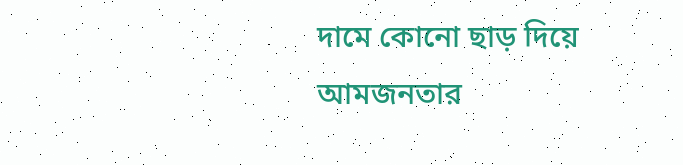দামে কোনো ছাড় দিয়ে আমজনতার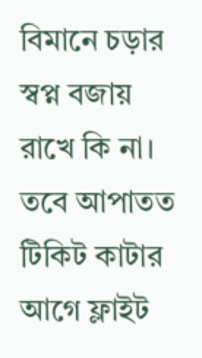বিমানে চড়ার স্বপ্ন বজায় রাখে কি না। তবে আপাতত টিকিট কাটার আগে ফ্লাইট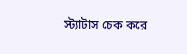স্ট্যাটাস চেক করে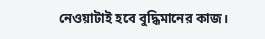নেওয়াটাই হবে বুদ্ধিমানের কাজ।